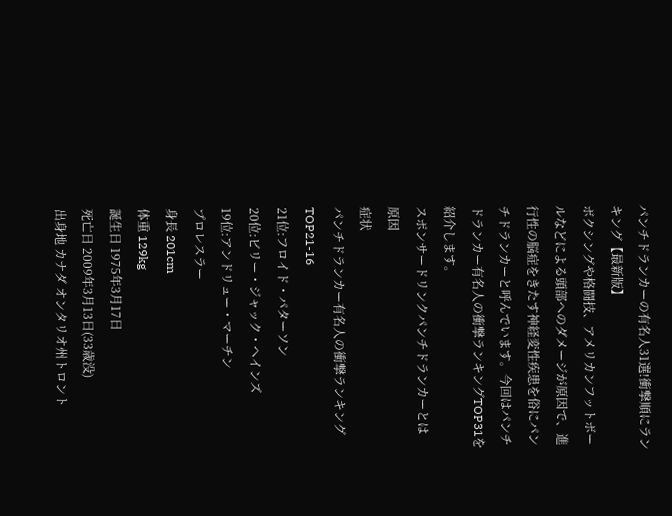パンチドランカーの有名人31選!衝撃順にランキング【最新版】
ボクシングや格闘技、アメリカンフットボールなどによる頭部へのダメージが原因で、進行性の脳症をきたす神経変性疾患を俗にパンチドランカーと呼んでいます。今回はパンチドランカー有名人の衝撃ランキングTOP31を紹介します。
スポンサードリンクパンチドランカーとは
原因
症状
パンチドランカー有名人の衝撃ランキングTOP21-16
21位:フロイド・パターソン
20位:ビリー・ジャック・ヘインズ
19位:アンドリュー・マーチン
プロレスラー
身長 201cm
体重 129kg
誕生日 1975年3月17日
死亡日 2009年3月13日(33歳没)
出身地 カナダ オンタリオ州トロント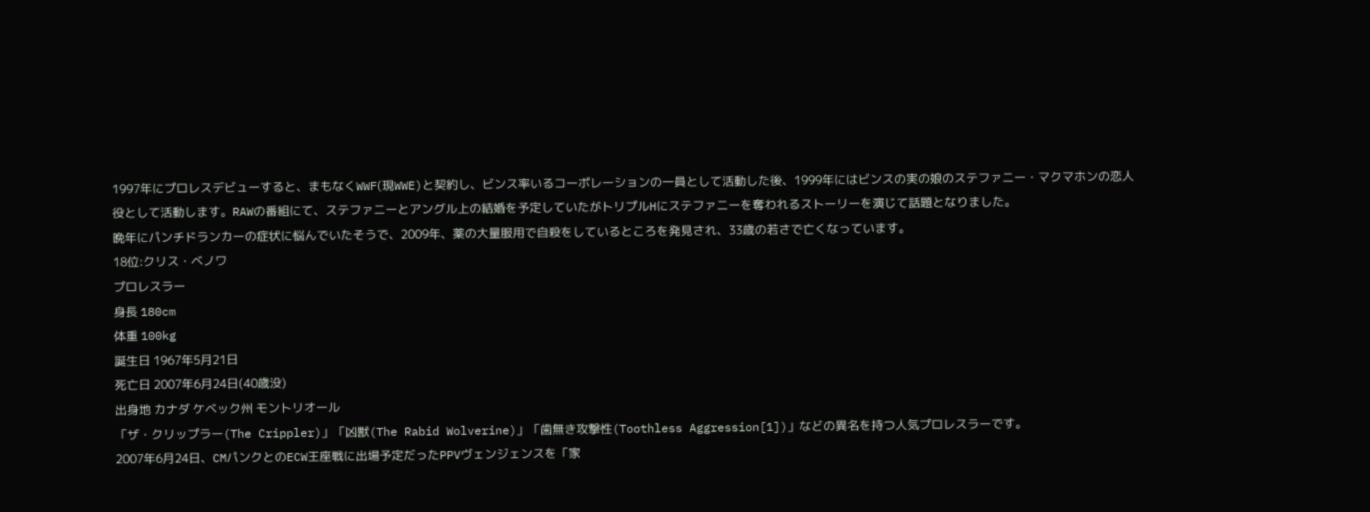1997年にプロレスデビューすると、まもなくWWF(現WWE)と契約し、ビンス率いるコーポレーションの一員として活動した後、1999年にはビンスの実の娘のステファニー・マクマホンの恋人役として活動します。RAWの番組にて、ステファニーとアングル上の結婚を予定していたがトリプルHにステファニーを奪われるストーリーを演じて話題となりました。
晩年にパンチドランカーの症状に悩んでいたそうで、2009年、薬の大量服用で自殺をしているところを発見され、33歳の若さで亡くなっています。
18位:クリス・ベノワ
プロレスラー
身長 180cm
体重 100kg
誕生日 1967年5月21日
死亡日 2007年6月24日(40歳没)
出身地 カナダ ケベック州 モントリオール
「ザ・クリップラー(The Crippler)」「凶獣(The Rabid Wolverine)」「歯無き攻撃性(Toothless Aggression[1])」などの異名を持つ人気プロレスラーです。
2007年6月24日、CMパンクとのECW王座戦に出場予定だったPPVヴェンジェンスを「家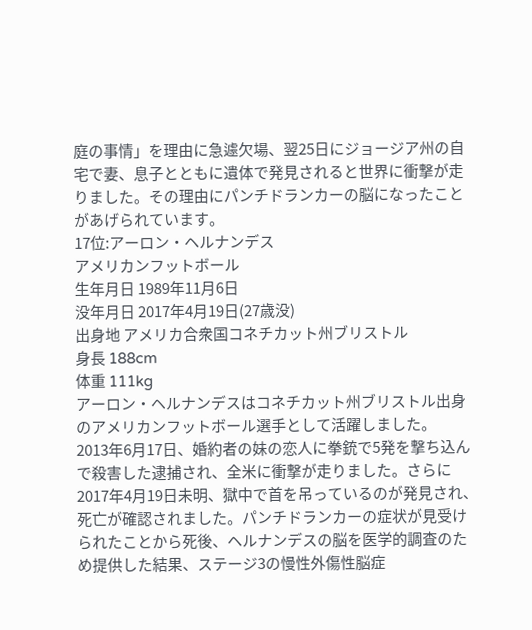庭の事情」を理由に急遽欠場、翌25日にジョージア州の自宅で妻、息子とともに遺体で発見されると世界に衝撃が走りました。その理由にパンチドランカーの脳になったことがあげられています。
17位:アーロン・ヘルナンデス
アメリカンフットボール
生年月日 1989年11月6日
没年月日 2017年4月19日(27歳没)
出身地 アメリカ合衆国コネチカット州ブリストル
身長 188cm
体重 111kg
アーロン・ヘルナンデスはコネチカット州ブリストル出身のアメリカンフットボール選手として活躍しました。
2013年6月17日、婚約者の妹の恋人に拳銃で5発を撃ち込んで殺害した逮捕され、全米に衝撃が走りました。さらに2017年4月19日未明、獄中で首を吊っているのが発見され、死亡が確認されました。パンチドランカーの症状が見受けられたことから死後、ヘルナンデスの脳を医学的調査のため提供した結果、ステージ3の慢性外傷性脳症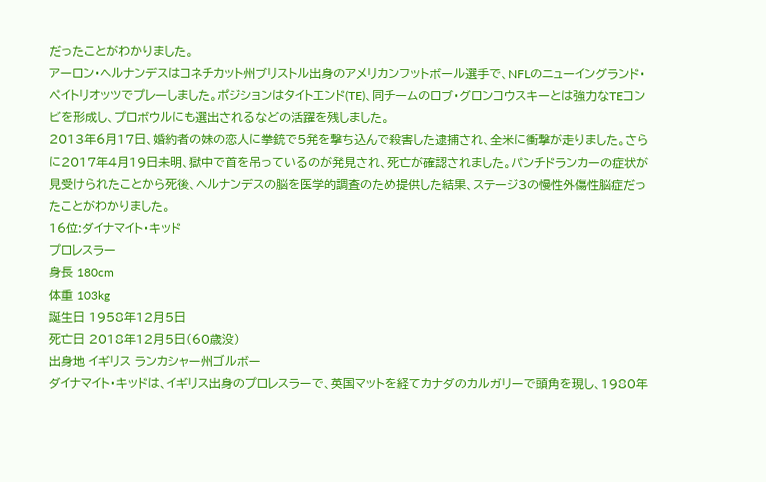だったことがわかりました。
アーロン・ヘルナンデスはコネチカット州ブリストル出身のアメリカンフットボール選手で、NFLのニューイングランド・ペイトリオッツでプレーしました。ポジションはタイトエンド(TE)、同チームのロブ・グロンコウスキーとは強力なTEコンビを形成し、プロボウルにも選出されるなどの活躍を残しました。
2013年6月17日、婚約者の妹の恋人に拳銃で5発を撃ち込んで殺害した逮捕され、全米に衝撃が走りました。さらに2017年4月19日未明、獄中で首を吊っているのが発見され、死亡が確認されました。パンチドランカーの症状が見受けられたことから死後、ヘルナンデスの脳を医学的調査のため提供した結果、ステージ3の慢性外傷性脳症だったことがわかりました。
16位:ダイナマイト・キッド
プロレスラー
身長 180cm
体重 103kg
誕生日 1958年12月5日
死亡日 2018年12月5日(60歳没)
出身地 イギリス ランカシャー州ゴルボー
ダイナマイト・キッドは、イギリス出身のプロレスラーで、英国マットを経てカナダのカルガリーで頭角を現し、1980年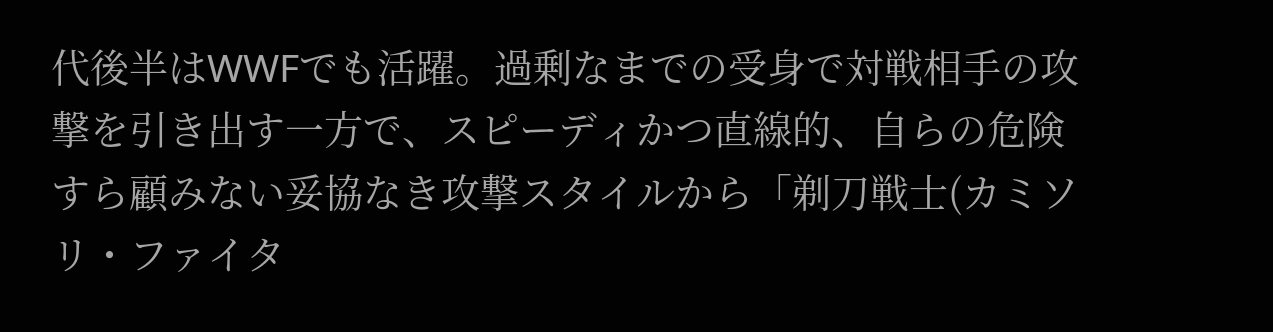代後半はWWFでも活躍。過剰なまでの受身で対戦相手の攻撃を引き出す一方で、スピーディかつ直線的、自らの危険すら顧みない妥協なき攻撃スタイルから「剃刀戦士(カミソリ・ファイタ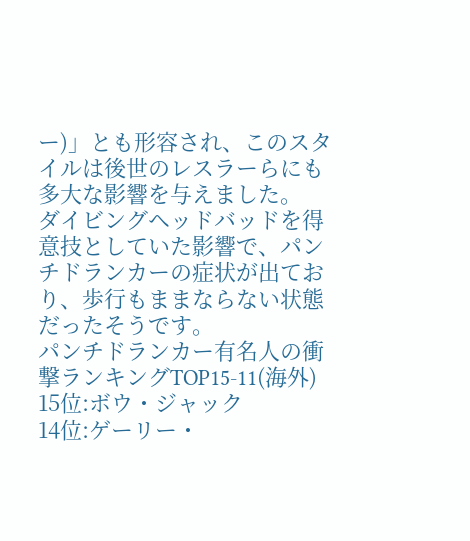ー)」とも形容され、このスタイルは後世のレスラーらにも多大な影響を与えました。
ダイビングヘッドバッドを得意技としていた影響で、パンチドランカーの症状が出ており、歩行もままならない状態だったそうです。
パンチドランカー有名人の衝撃ランキングTOP15-11(海外)
15位:ボウ・ジャック
14位:ゲーリー・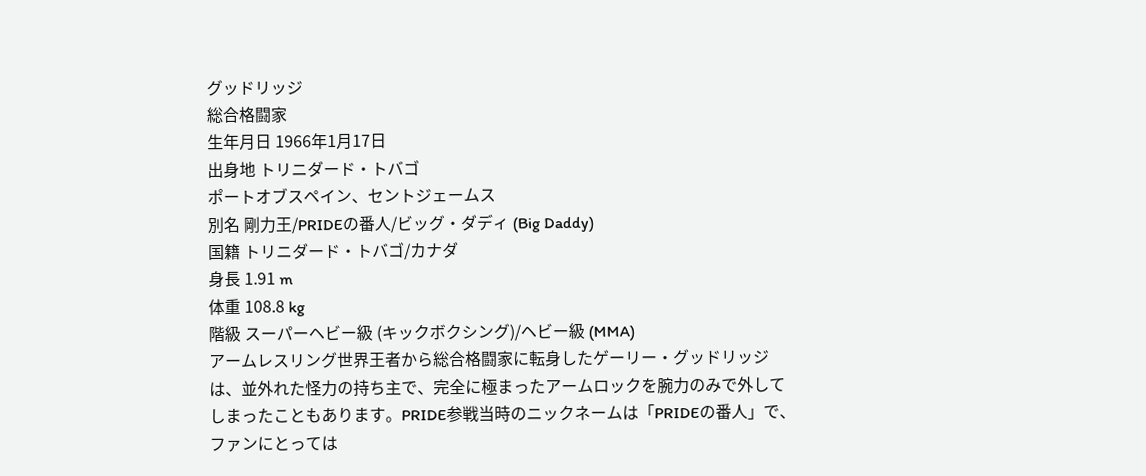グッドリッジ
総合格闘家
生年月日 1966年1月17日
出身地 トリニダード・トバゴ
ポートオブスペイン、セントジェームス
別名 剛力王/PRIDEの番人/ビッグ・ダディ (Big Daddy)
国籍 トリニダード・トバゴ/カナダ
身長 1.91 m
体重 108.8 kg
階級 スーパーヘビー級 (キックボクシング)/ヘビー級 (MMA)
アームレスリング世界王者から総合格闘家に転身したゲーリー・グッドリッジは、並外れた怪力の持ち主で、完全に極まったアームロックを腕力のみで外してしまったこともあります。PRIDE参戦当時のニックネームは「PRIDEの番人」で、ファンにとっては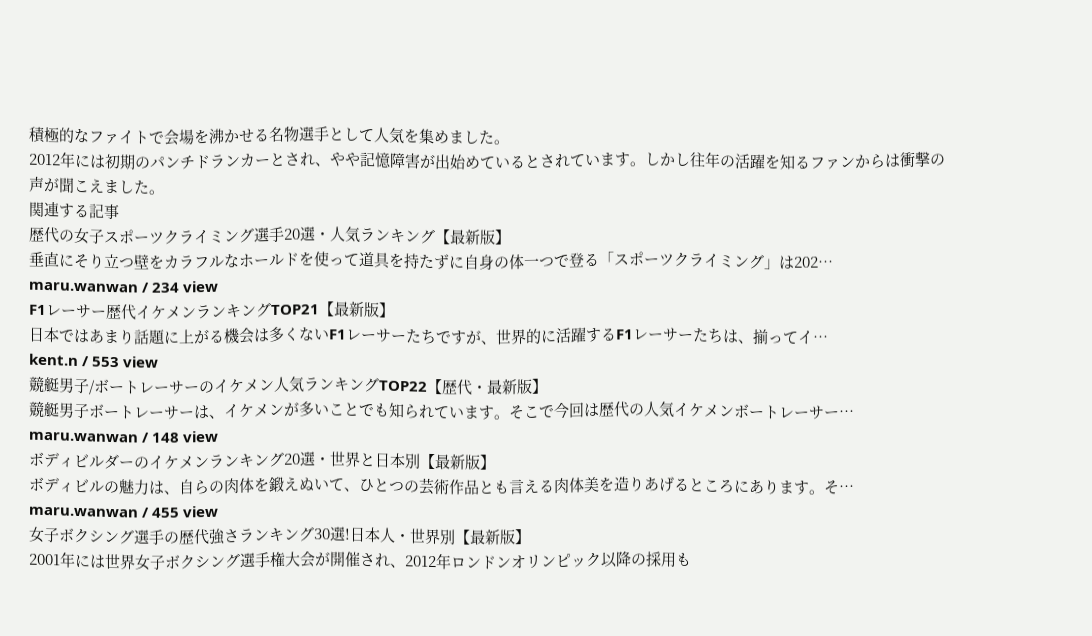積極的なファイトで会場を沸かせる名物選手として人気を集めました。
2012年には初期のパンチドランカーとされ、やや記憶障害が出始めているとされています。しかし往年の活躍を知るファンからは衝撃の声が聞こえました。
関連する記事
歴代の女子スポーツクライミング選手20選・人気ランキング【最新版】
垂直にそり立つ壁をカラフルなホールドを使って道具を持たずに自身の体一つで登る「スポーツクライミング」は202…
maru.wanwan / 234 view
F1レーサー歴代イケメンランキングTOP21【最新版】
日本ではあまり話題に上がる機会は多くないF1レーサーたちですが、世界的に活躍するF1レーサーたちは、揃ってイ…
kent.n / 553 view
競艇男子/ボートレーサーのイケメン人気ランキングTOP22【歴代・最新版】
競艇男子ボートレーサーは、イケメンが多いことでも知られています。そこで今回は歴代の人気イケメンボートレーサー…
maru.wanwan / 148 view
ボディビルダーのイケメンランキング20選・世界と日本別【最新版】
ボディビルの魅力は、自らの肉体を鍛えぬいて、ひとつの芸術作品とも言える肉体美を造りあげるところにあります。そ…
maru.wanwan / 455 view
女子ボクシング選手の歴代強さランキング30選!日本人・世界別【最新版】
2001年には世界女子ボクシング選手権大会が開催され、2012年ロンドンオリンピック以降の採用も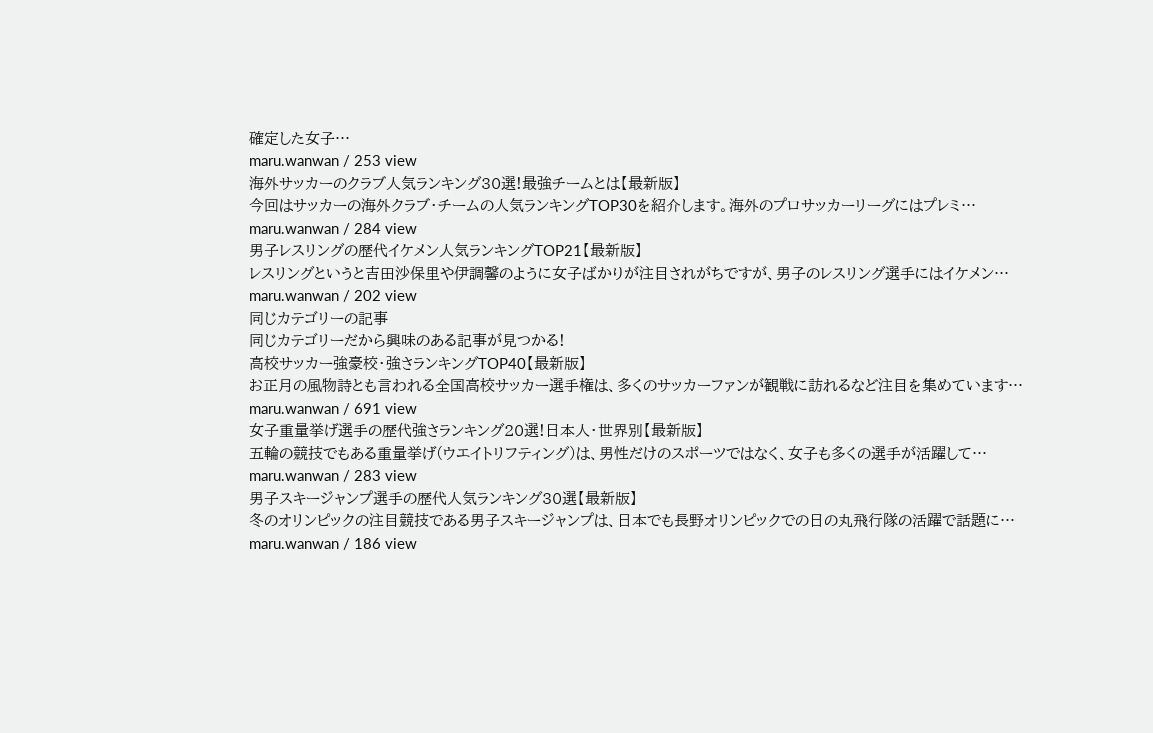確定した女子…
maru.wanwan / 253 view
海外サッカーのクラブ人気ランキング30選!最強チームとは【最新版】
今回はサッカーの海外クラブ・チームの人気ランキングTOP30を紹介します。海外のプロサッカーリーグにはプレミ…
maru.wanwan / 284 view
男子レスリングの歴代イケメン人気ランキングTOP21【最新版】
レスリングというと吉田沙保里や伊調馨のように女子ばかりが注目されがちですが、男子のレスリング選手にはイケメン…
maru.wanwan / 202 view
同じカテゴリーの記事
同じカテゴリーだから興味のある記事が見つかる!
高校サッカー強豪校・強さランキングTOP40【最新版】
お正月の風物詩とも言われる全国高校サッカー選手権は、多くのサッカーファンが観戦に訪れるなど注目を集めています…
maru.wanwan / 691 view
女子重量挙げ選手の歴代強さランキング20選!日本人・世界別【最新版】
五輪の競技でもある重量挙げ(ウエイトリフティング)は、男性だけのスポーツではなく、女子も多くの選手が活躍して…
maru.wanwan / 283 view
男子スキージャンプ選手の歴代人気ランキング30選【最新版】
冬のオリンピックの注目競技である男子スキージャンプは、日本でも長野オリンピックでの日の丸飛行隊の活躍で話題に…
maru.wanwan / 186 view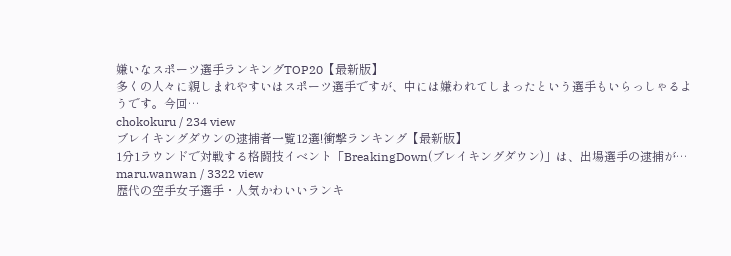嫌いなスポーツ選手ランキングTOP20【最新版】
多くの人々に親しまれやすいはスポーツ選手ですが、中には嫌われてしまったという選手もいらっしゃるようです。今回…
chokokuru / 234 view
ブレイキングダウンの逮捕者一覧12選!衝撃ランキング【最新版】
1分1ラウンドで対戦する格闘技イベント「BreakingDown(ブレイキングダウン)」は、出場選手の逮捕が…
maru.wanwan / 3322 view
歴代の空手女子選手・人気かわいいランキ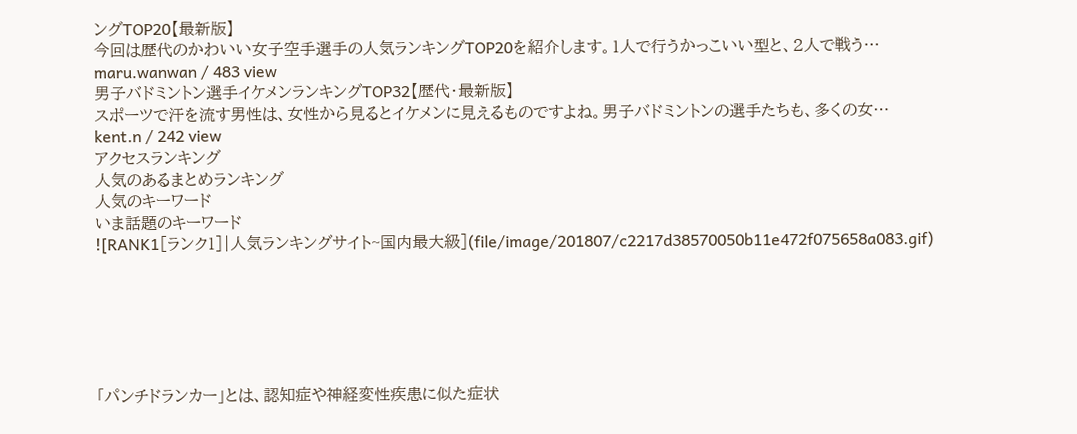ングTOP20【最新版】
今回は歴代のかわいい女子空手選手の人気ランキングTOP20を紹介します。1人で行うかっこいい型と、2人で戦う…
maru.wanwan / 483 view
男子バドミントン選手イケメンランキングTOP32【歴代・最新版】
スポーツで汗を流す男性は、女性から見るとイケメンに見えるものですよね。男子バドミントンの選手たちも、多くの女…
kent.n / 242 view
アクセスランキング
人気のあるまとめランキング
人気のキーワード
いま話題のキーワード
![RANK1[ランク1]|人気ランキングサイト~国内最大級](file/image/201807/c2217d38570050b11e472f075658a083.gif)






「パンチドランカー」とは、認知症や神経変性疾患に似た症状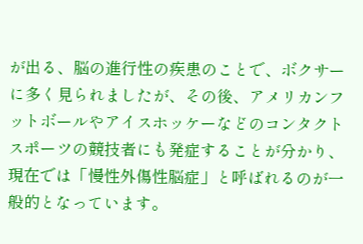が出る、脳の進行性の疾患のことで、ボクサーに多く見られましたが、その後、アメリカンフットボールやアイスホッケーなどのコンタクトスポーツの競技者にも発症することが分かり、現在では「慢性外傷性脳症」と呼ばれるのが一般的となっています。